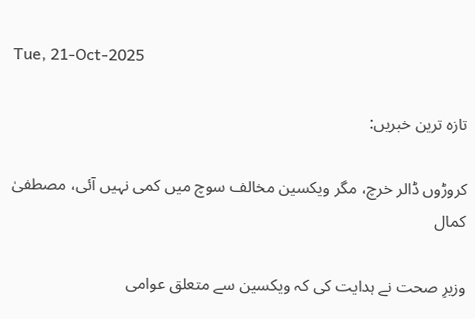Tue, 21-Oct-2025

تازہ ترین خبریں:

کروڑوں ڈالر خرچ، مگر ویکسین مخالف سوچ میں کمی نہیں آئی، مصطفیٰ کمال

وزیرِ صحت نے ہدایت کی کہ ویکسین سے متعلق عوامی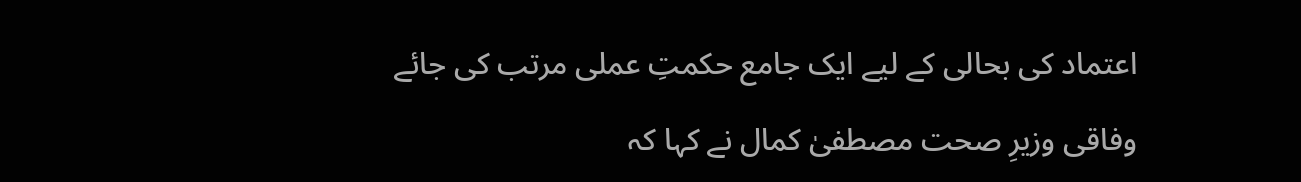اعتماد کی بحالی کے لیے ایک جامع حکمتِ عملی مرتب کی جائے

وفاقی وزیرِ صحت مصطفیٰ کمال نے کہا کہ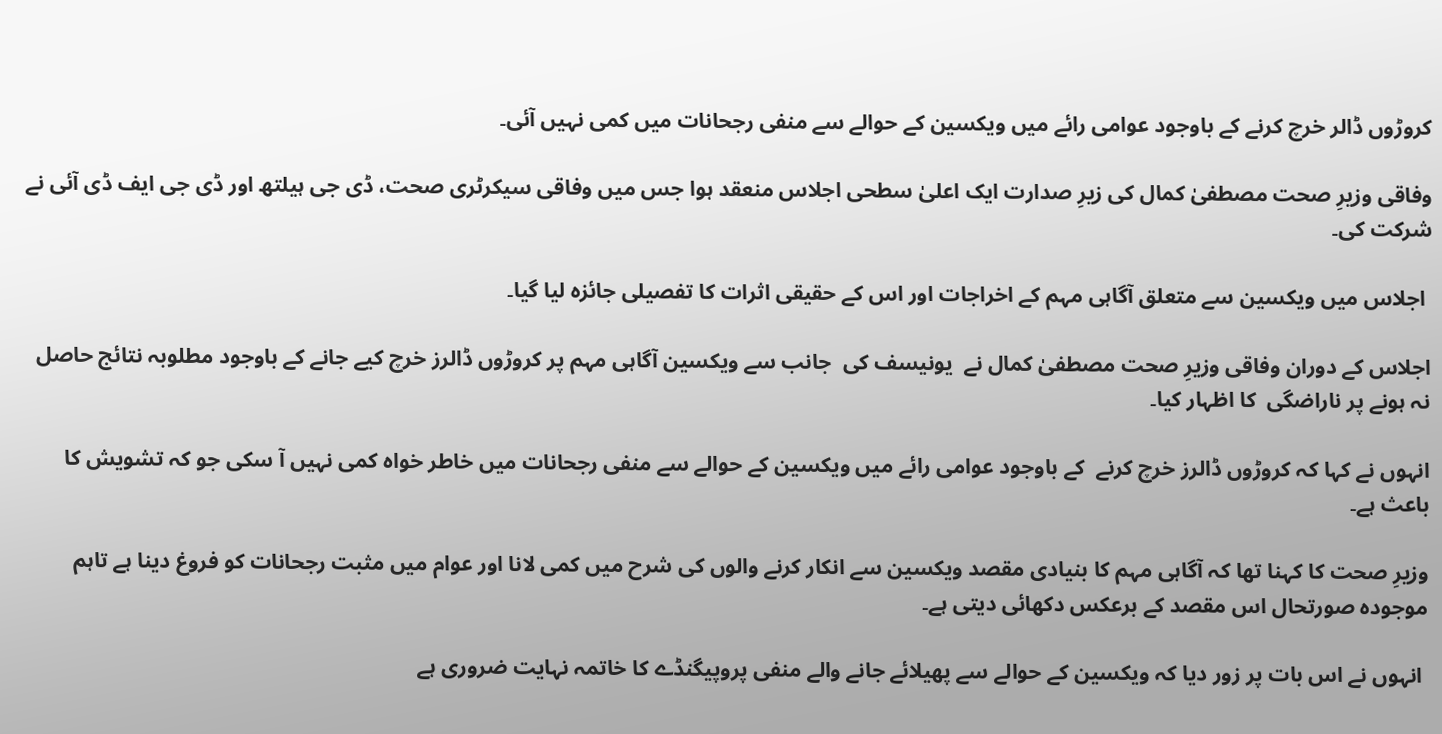کروڑوں ڈالر خرچ کرنے کے باوجود عوامی رائے میں ویکسین کے حوالے سے منفی رجحانات میں کمی نہیں آئی۔

وفاقی وزیرِ صحت مصطفیٰ کمال کی زیرِ صدارت ایک اعلیٰ سطحی اجلاس منعقد ہوا جس میں وفاقی سیکرٹری صحت، ڈی جی ہیلتھ اور ڈی جی ایف ڈی آئی نے شرکت کی۔

 اجلاس میں ویکسین سے متعلق آگاہی مہم کے اخراجات اور اس کے حقیقی اثرات کا تفصیلی جائزہ لیا گیا۔

اجلاس کے دوران وفاقی وزیرِ صحت مصطفیٰ کمال نے  یونیسف کی  جانب سے ویکسین آگاہی مہم پر کروڑوں ڈالرز خرچ کیے جانے کے باوجود مطلوبہ نتائج حاصل نہ ہونے پر ناراضگی  کا اظہار کیا۔

انہوں نے کہا کہ کروڑوں ڈالرز خرچ کرنے  کے باوجود عوامی رائے میں ویکسین کے حوالے سے منفی رجحانات میں خاطر خواہ کمی نہیں آ سکی جو کہ تشویش کا باعث ہے۔

وزیرِ صحت کا کہنا تھا کہ آگاہی مہم کا بنیادی مقصد ویکسین سے انکار کرنے والوں کی شرح میں کمی لانا اور عوام میں مثبت رجحانات کو فروغ دینا ہے تاہم موجودہ صورتحال اس مقصد کے برعکس دکھائی دیتی ہے۔

 انہوں نے اس بات پر زور دیا کہ ویکسین کے حوالے سے پھیلائے جانے والے منفی پروپیگنڈے کا خاتمہ نہایت ضروری ہے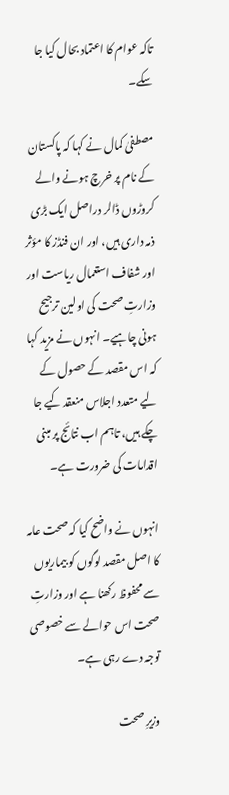تاکہ عوام کا اعتماد بحال کیا جا سکے۔

مصطفیٰ کمال نے کہا کہ پاکستان کے نام پر خرچ ہونے والے کروڑوں ڈالر دراصل ایک بڑی ذمہ داری ہیں، اور ان فنڈز کا مؤثر اور شفاف استعمال ریاست اور وزارتِ صحت کی اولین ترجیح ہونی چاہیے۔ انہوں نے مزید کہا کہ اس مقصد کے حصول کے لیے متعدد اجلاس منعقد کیے جا چکے ہیں، تاہم اب نتائج پر مبنی اقدامات کی ضرورت ہے۔

انہوں نے واضح کیا کہ صحت عامہ کا اصل مقصد لوگوں کو بیماریوں سے محفوظ رکھنا ہے اور وزارتِ صحت اس حوالے سے خصوصی توجہ دے رہی ہے۔

وزیرِ صحت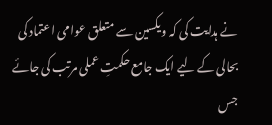نے ہدایت کی کہ ویکسین سے متعلق عوامی اعتماد کی بحالی کے لیے ایک جامع حکمتِ عملی مرتب کی جائے جس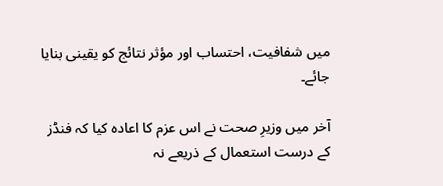میں شفافیت، احتساب اور مؤثر نتائج کو یقینی بنایا جائے۔

آخر میں وزیرِ صحت نے اس عزم کا اعادہ کیا کہ فنڈز کے درست استعمال کے ذریعے نہ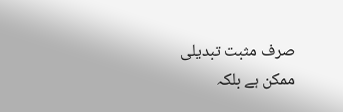صرف مثبت تبدیلی ممکن ہے بلکہ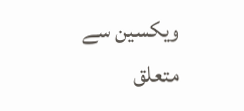ویکسین سے متعلق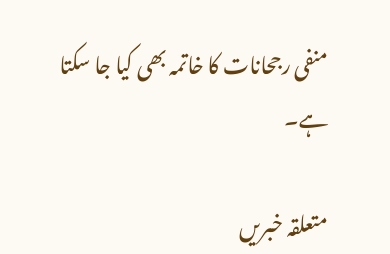منفی رجحانات کا خاتمہ بھی کیا جا سکتا ہے۔

متعلقہ خبریں